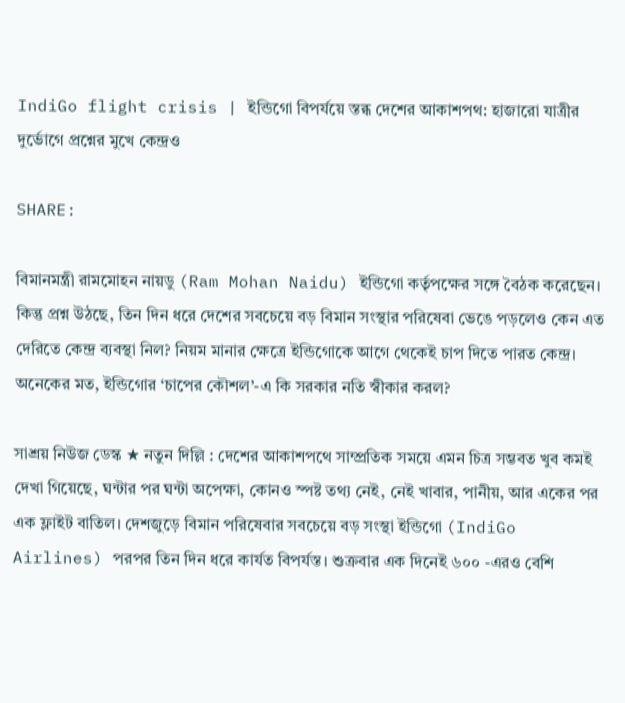IndiGo flight crisis | ইন্ডিগো বিপর্যয়ে স্তব্ধ দেশের আকাশপথ: হাজারো যাত্রীর দুর্ভোগে প্রশ্নের মুখে কেন্দ্রও

SHARE:

বিমানমন্ত্রী রামমোহন নায়ডু (Ram Mohan Naidu) ইন্ডিগো কর্তৃপক্ষের সঙ্গে বৈঠক করেছেন। কিন্তু প্রশ্ন উঠছে, তিন দিন ধরে দেশের সবচেয়ে বড় বিমান সংস্থার পরিষেবা ভেঙে পড়লেও কেন এত দেরিতে কেন্দ্র ব্যবস্থা নিল? নিয়ম মানার ক্ষেত্রে ইন্ডিগোকে আগে থেকেই চাপ দিতে পারত কেন্দ্র। অনেকের মত, ইন্ডিগোর ‘চাপের কৌশল’-এ কি সরকার নতি স্বীকার করল?

সাশ্রয় নিউজ ডেস্ক ★ নতুন দিল্লি : দেশের আকাশপথে সাম্প্রতিক সময়ে এমন চিত্র সম্ভবত খুব কমই দেখা গিয়েছে, ঘন্টার পর ঘন্টা অপেক্ষা, কোনও স্পষ্ট তথ্য নেই, নেই খাবার, পানীয়, আর একের পর এক ফ্লাইট বাতিল। দেশজুড়ে বিমান পরিষেবার সবচেয়ে বড় সংস্থা ইন্ডিগো (IndiGo Airlines) পরপর তিন দিন ধরে কার্যত বিপর্যস্ত। শুক্রবার এক দিনেই ৬০০ -এরও বেশি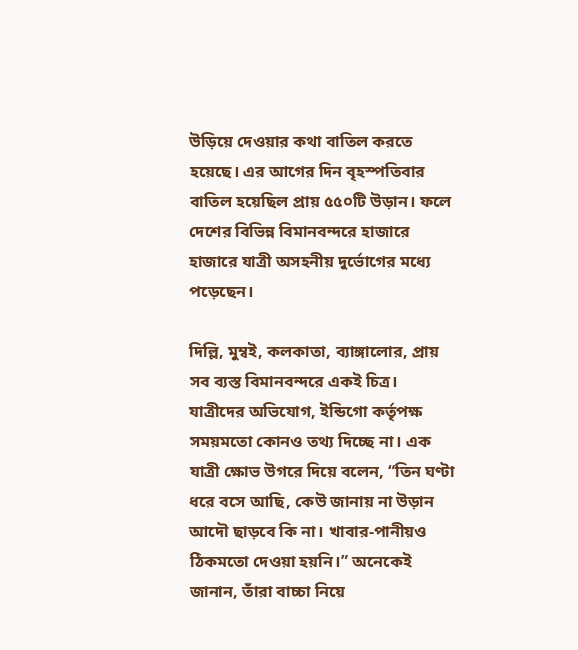উড়িয়ে দেওয়ার কথা বাতিল করতে হয়েছে। এর আগের দিন বৃহস্পতিবার বাতিল হয়েছিল প্রায় ৫৫০টি উড়ান। ফলে দেশের বিভিন্ন বিমানবন্দরে হাজারে হাজারে যাত্রী অসহনীয় দুর্ভোগের মধ্যে পড়েছেন।

দিল্লি, মুম্বই, কলকাতা, ব্যাঙ্গালোর, প্রায় সব ব্যস্ত বিমানবন্দরে একই চিত্র। যাত্রীদের অভিযোগ, ইন্ডিগো কর্তৃপক্ষ সময়মতো কোনও তথ্য দিচ্ছে না। এক যাত্রী ক্ষোভ উগরে দিয়ে বলেন, “তিন ঘণ্টা ধরে বসে আছি, কেউ জানায় না উড়ান আদৌ ছাড়বে কি না। খাবার-পানীয়ও ঠিকমতো দেওয়া হয়নি।” অনেকেই জানান, তাঁরা বাচ্চা নিয়ে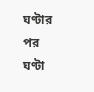ঘণ্টার পর ঘণ্টা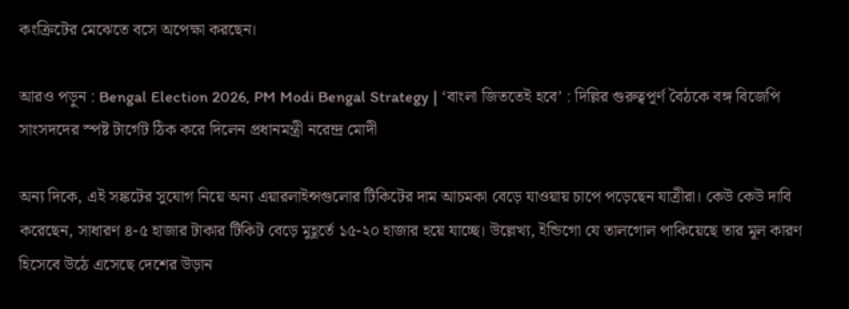কংক্রিটের মেঝেতে বসে অপেক্ষা করছেন।

আরও পড়ুন : Bengal Election 2026, PM Modi Bengal Strategy | ‘বাংলা জিততেই হবে’ : দিল্লির গুরুত্বপূর্ণ বৈঠকে বঙ্গ বিজেপি সাংসদদের স্পষ্ট টার্গেট ঠিক করে দিলেন প্রধানমন্ত্রী নরেন্দ্র মোদী

অন্য দিকে, এই সঙ্কটের সুযোগ নিয়ে অন্য এয়ারলাইন্সগুলোর টিকিটের দাম আচমকা বেড়ে যাওয়ায় চাপে পড়েছেন যাত্রীরা। কেউ কেউ দাবি করেছেন, সাধারণ ৪-৫ হাজার টাকার টিকিট বেড়ে মুহূর্তে ১৫-২০ হাজার হয়ে যাচ্ছে। উল্লেখ্য, ইন্ডিগো যে তালগোল পাকিয়েছে তার মূল কারণ হিসেবে উঠে এসেছে দেশের উড়ান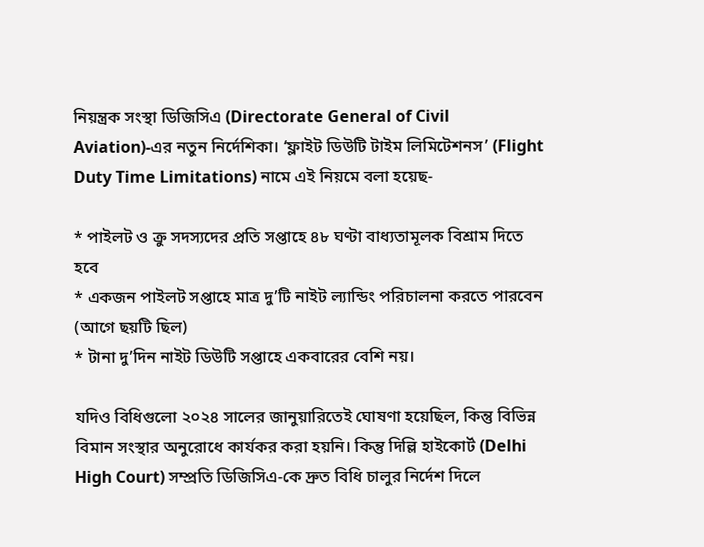নিয়ন্ত্রক সংস্থা ডিজিসিএ (Directorate General of Civil Aviation)-এর নতুন নির্দেশিকা। ‘ফ্লাইট ডিউটি টাইম লিমিটেশনস’ (Flight Duty Time Limitations) নামে এই নিয়মে বলা হয়েছ-

* পাইলট ও ক্রু সদস্যদের প্রতি সপ্তাহে ৪৮ ঘণ্টা বাধ্যতামূলক বিশ্রাম দিতে হবে
* একজন পাইলট সপ্তাহে মাত্র দু’টি নাইট ল্যান্ডিং পরিচালনা করতে পারবেন (আগে ছয়টি ছিল)
* টানা দু’দিন নাইট ডিউটি সপ্তাহে একবারের বেশি নয়।

যদিও বিধিগুলো ২০২৪ সালের জানুয়ারিতেই ঘোষণা হয়েছিল, কিন্তু বিভিন্ন বিমান সংস্থার অনুরোধে কার্যকর করা হয়নি। কিন্তু দিল্লি হাইকোর্ট (Delhi High Court) সম্প্রতি ডিজিসিএ-কে দ্রুত বিধি চালুর নির্দেশ দিলে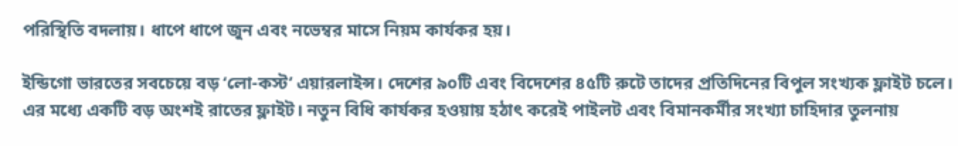পরিস্থিতি বদলায়। ধাপে ধাপে জুন এবং নভেম্বর মাসে নিয়ম কার্যকর হয়।

ইন্ডিগো ভারতের সবচেয়ে বড় ‘লো-কস্ট’ এয়ারলাইন্স। দেশের ৯০টি এবং বিদেশের ৪৫টি রুটে তাদের প্রতিদিনের বিপুল সংখ্যক ফ্লাইট চলে। এর মধ্যে একটি বড় অংশই রাতের ফ্লাইট। নতুন বিধি কার্যকর হওয়ায় হঠাৎ করেই পাইলট এবং বিমানকর্মীর সংখ্যা চাহিদার তুলনায়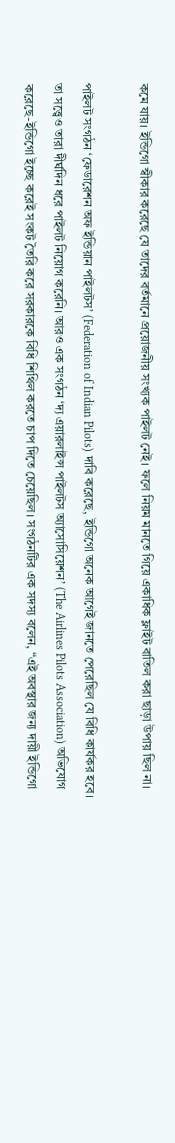কমে যায়। ইন্ডিগো স্বীকার করেছে যে তাদের বর্তমানে প্রয়োজনীয় সংখ্যক পাইলট নেই। ফলে নিয়ম মানতে গিয়ে একাধিক ফ্লাইট বাতিল করা ছাড়া উপায় ছিল না।

পাইলট সংগঠন ‘ফেডারেশন অফ ইন্ডিয়ান পাইলটস’ (Federation of Indian Pilots) দাবি করেছে, ইন্ডিগো অনেক আগেই জানতে পেরেছিল যে বিধি কার্যকর হবে। তা সত্ত্বেও তারা দীর্ঘদিন ধরে পাইলট নিয়োগ করেনি। আরও এক সংগঠন ‘দ্য এয়ারলাইন্স পাইলটস অ্যাসোসিয়েশন’ (The Airlines Pilots Association) অভিযোগ করেছে-ইন্ডিগো ইচ্ছে করেই সংকট তৈরি করে সরকারকে বিধি শিথিল করতে চাপ দিতে চেয়েছিল। সংগঠনটির এক সদস্য বলেন, “এই অবস্থার জন্য দায়ী ইন্ডিগো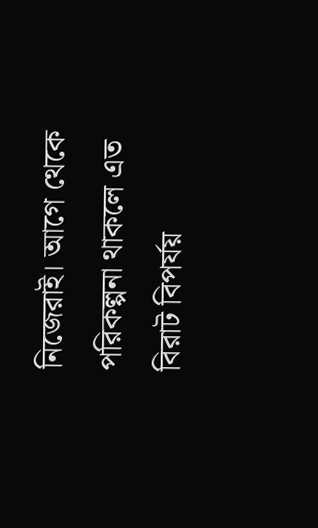নিজেরাই। আগে থেকে পরিকল্পনা থাকলে এত বিরাট বিপর্যয়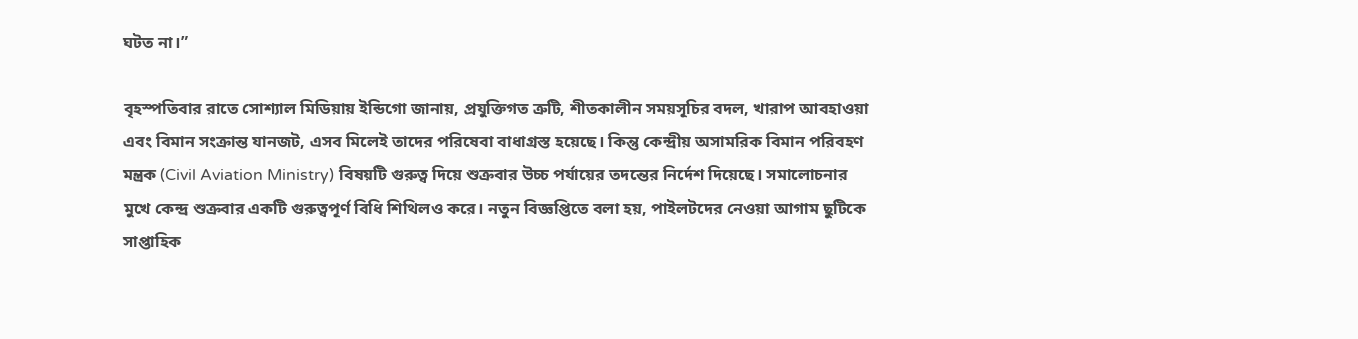ঘটত না।”

বৃহস্পতিবার রাতে সোশ্যাল মিডিয়ায় ইন্ডিগো জানায়, প্রযুক্তিগত ত্রুটি, শীতকালীন সময়সূচির বদল, খারাপ আবহাওয়া এবং বিমান সংক্রান্ত যানজট, এসব মিলেই তাদের পরিষেবা বাধাগ্রস্ত হয়েছে। কিন্তু কেন্দ্রীয় অসামরিক বিমান পরিবহণ মন্ত্রক (Civil Aviation Ministry) বিষয়টি গুরুত্ব দিয়ে শুক্রবার উচ্চ পর্যায়ের তদন্তের নির্দেশ দিয়েছে। সমালোচনার মুখে কেন্দ্র শুক্রবার একটি গুরুত্বপূর্ণ বিধি শিথিলও করে। নতুন বিজ্ঞপ্তিতে বলা হয়, পাইলটদের নেওয়া আগাম ছুটিকে সাপ্তাহিক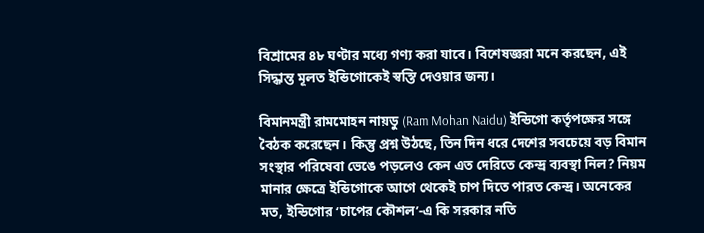বিশ্রামের ৪৮ ঘণ্টার মধ্যে গণ্য করা যাবে। বিশেষজ্ঞরা মনে করছেন, এই সিদ্ধান্ত মূলত ইন্ডিগোকেই স্বস্তি দেওয়ার জন্য।

বিমানমন্ত্রী রামমোহন নায়ডু (Ram Mohan Naidu) ইন্ডিগো কর্তৃপক্ষের সঙ্গে বৈঠক করেছেন। কিন্তু প্রশ্ন উঠছে, তিন দিন ধরে দেশের সবচেয়ে বড় বিমান সংস্থার পরিষেবা ভেঙে পড়লেও কেন এত দেরিতে কেন্দ্র ব্যবস্থা নিল? নিয়ম মানার ক্ষেত্রে ইন্ডিগোকে আগে থেকেই চাপ দিতে পারত কেন্দ্র। অনেকের মত, ইন্ডিগোর ‘চাপের কৌশল’-এ কি সরকার নতি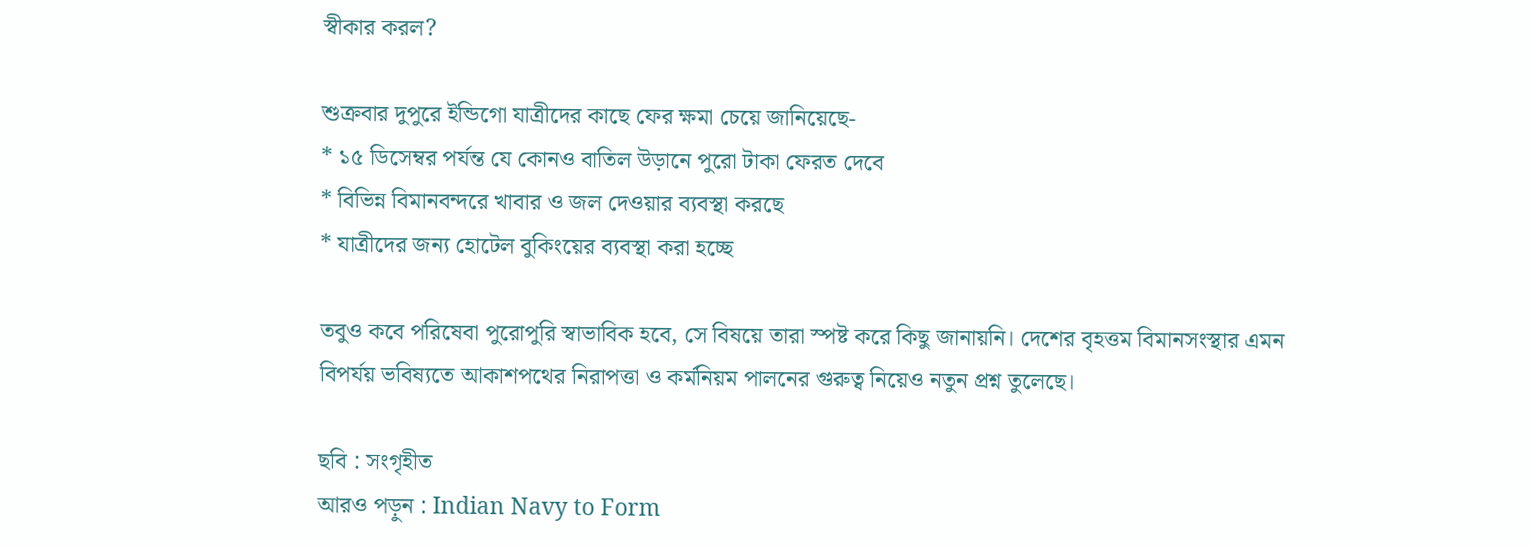স্বীকার করল?

শুক্রবার দুপুরে ইন্ডিগো যাত্রীদের কাছে ফের ক্ষমা চেয়ে জানিয়েছে-
* ১৫ ডিসেম্বর পর্যন্ত যে কোনও বাতিল উড়ানে পুরো টাকা ফেরত দেবে
* বিভিন্ন বিমানবন্দরে খাবার ও জল দেওয়ার ব্যবস্থা করছে
* যাত্রীদের জন্য হোটেল বুকিংয়ের ব্যবস্থা করা হচ্ছে

তবুও কবে পরিষেবা পুরোপুরি স্বাভাবিক হবে, সে বিষয়ে তারা স্পষ্ট করে কিছু জানায়নি। দেশের বৃহত্তম বিমানসংস্থার এমন বিপর্যয় ভবিষ্যতে আকাশপথের নিরাপত্তা ও কর্মনিয়ম পালনের গুরুত্ব নিয়েও নতুন প্রশ্ন তুলেছে।

ছবি : সংগৃহীত
আরও পড়ুন : Indian Navy to Form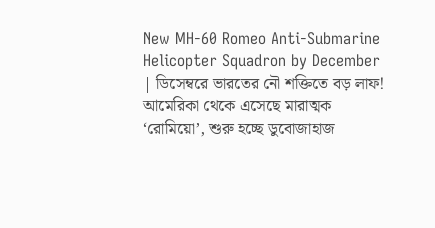New MH-60 Romeo Anti-Submarine Helicopter Squadron by December | ডিসেম্বরে ভারতের নৌ শক্তিতে বড় লাফ! আমেরিকা থেকে এসেছে মারাত্মক ‘রোমিয়ো’, শুরু হচ্ছে ডুবোজাহাজ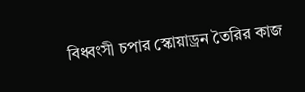বিধ্বংসী চপার স্কোয়াড্রন তৈরির কাজ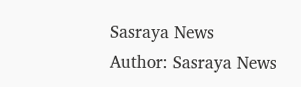Sasraya News
Author: Sasraya News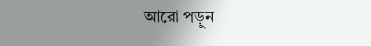আরো পড়ুন